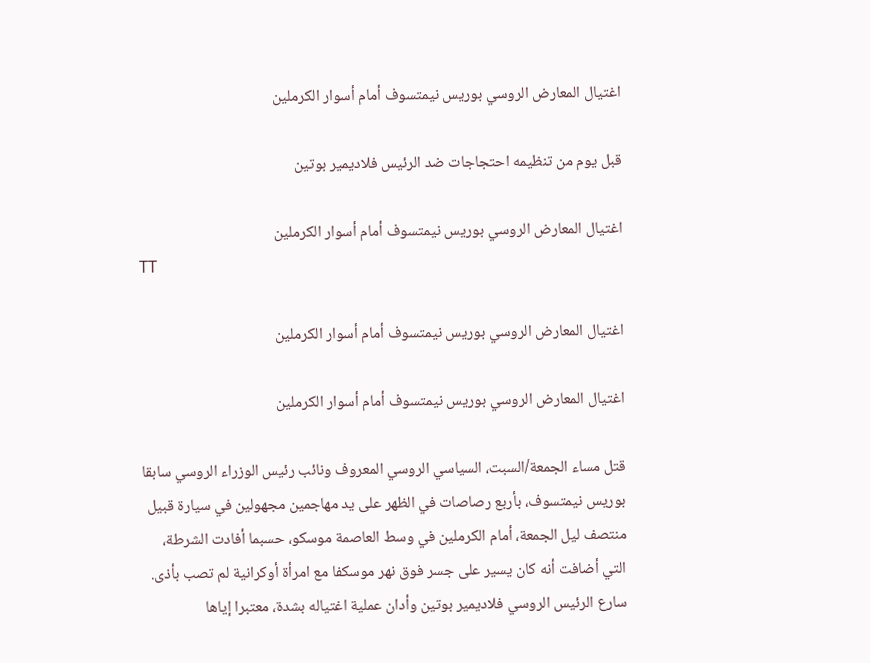اغتيال المعارض الروسي بوريس نيمتسوف أمام أسوار الكرملين

قبل يوم من تنظيمه احتجاجات ضد الرئيس فلاديمير بوتين

اغتيال المعارض الروسي بوريس نيمتسوف أمام أسوار الكرملين
TT

اغتيال المعارض الروسي بوريس نيمتسوف أمام أسوار الكرملين

اغتيال المعارض الروسي بوريس نيمتسوف أمام أسوار الكرملين

قتل مساء الجمعة/السبت، السياسي الروسي المعروف ونائب رئيس الوزراء الروسي سابقا بوريس نيمتسوف، بأربع رصاصات في الظهر على يد مهاجمين مجهولين في سيارة قبيل منتصف ليل الجمعة، أمام الكرملين في وسط العاصمة موسكو، حسبما أفادت الشرطة، التي أضافت أنه كان يسير على جسر فوق نهر موسكفا مع امرأة أوكرانية لم تصب بأذى.
سارع الرئيس الروسي فلاديمير بوتين وأدان عملية اغتياله بشدة، معتبرا إياها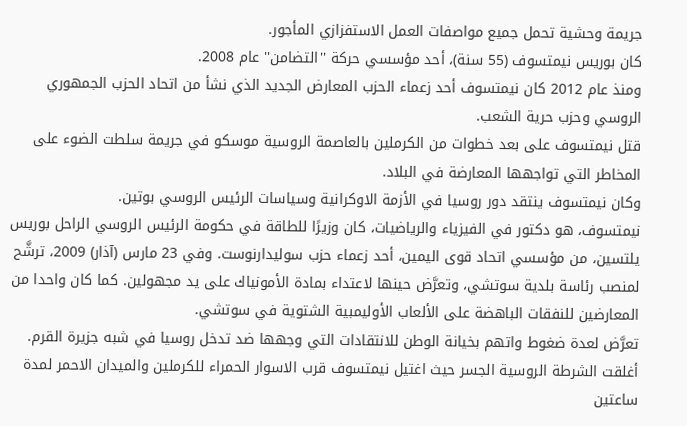جريمة وحشية تحمل جميع مواصفات العمل الاستفزازي المأجور.
كان بوريس نيمتسوف (55 سنة)، أحد مؤسسي حركة ''التضامن'' عام 2008.
ومنذ عام 2012 كان نيمتسوف أحد زعماء الحزب المعارض الجديد الذي نشأ من اتحاد الحزب الجمهوري الروسي وحزب حرية الشعب.
قتل نيمتسوف على بعد خطوات من الكرملين بالعاصمة الروسية موسكو في جريمة سلطت الضوء على المخاطر التي تواجهها المعارضة في البلاد.
وكان نيمتسوف ينتقد دور روسيا في الأزمة الاوكرانية وسياسات الرئيس الروسي بوتين.
نيمتسوف، هو دكتور في الفيزياء والرياضيات، كان وزيرًا للطاقة في حكومة الرئيس الروسي الراحل بوريس يلتسين، من مؤسسي اتحاد قوى اليمين، أحد زعماء حزب سوليدارنوست. وفي 23 مارس (آذار) 2009، ترشَّح لمنصب رئاسة بلدية سوتشي، وتعرَّض حينها لاعتداء بمادة الأمونياك على يد مجهولين. كما كان واحدا من المعارضين للنفقات الباهضة على الألعاب الأوليمبية الشتوية في سوتشي.
تعرَّض لعدة ضغوط واتهم بخيانة الوطن للانتقادات التي وجهها ضد تدخل روسيا في شبه جزيرة القرم.
أغلقت الشرطة الروسية الجسر حيث اغتيل نيمتسوف قرب الاسوار الحمراء للكرملين والميدان الاحمر لمدة ساعتين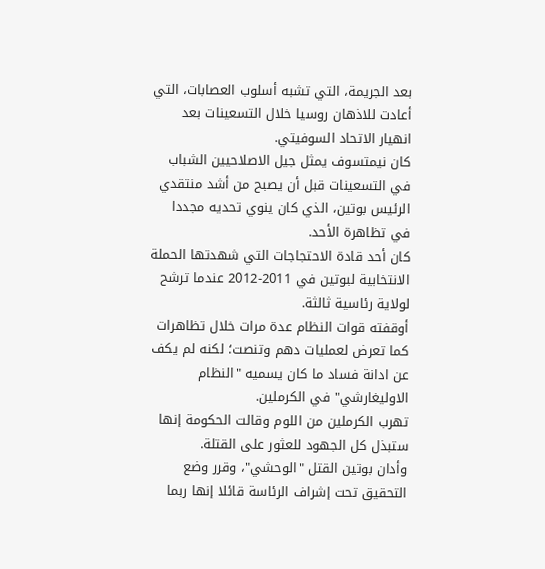بعد الجريمة، التي تشبه أسلوب العصابات، التي أعادت للاذهان روسيا خلال التسعينات بعد انهيار الاتحاد السوفيتي.
كان نيمتسوف يمثل جيل الاصلاحيين الشباب في التسعينات قبل أن يصبح من أشد منتقدي الرئيس بوتين، الذي كان ينوي تحديه مجددا في تظاهرة الأحد.
كان أحد قادة الاحتجاجات التي شهدتها الحملة الانتخابية لبوتين في 2011-2012 عندما ترشح لولاية رئاسية ثالثة.
أوقفته قوات النظام عدة مرات خلال تظاهرات كما تعرض لعمليات دهم وتنصت؛ لكنه لم يكف عن ادانة فساد ما كان يسميه "النظام الاوليغارشي" في الكرملين.
تهرب الكرملين من اللوم وقالت الحكومة إنها ستبذل كل الجهود للعثور على القتلة.
وأدان بوتين القتل "الوحشي"، وقرر وضع التحقيق تحت إشراف الرئاسة قائلا إنها ربما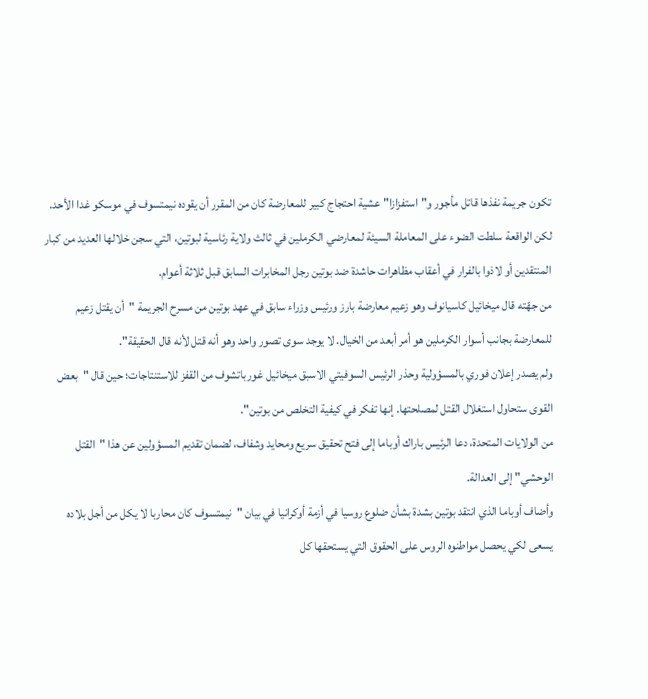تكون جريمة نفذها قاتل مأجور و"استفزازا" عشية احتجاج كبير للمعارضة كان من المقرر أن يقوده نيمتسوف في موسكو غدا الأحد.
لكن الواقعة سلطت الضوء على المعاملة السيئة لمعارضي الكرملين في ثالث ولاية رئاسية لبوتين، التي سجن خلالها العديد من كبار المنتقدين أو لاذوا بالفرار في أعقاب مظاهرات حاشدة ضد بوتين رجل المخابرات السابق قبل ثلاثة أعوام.
من جهّته قال ميخائيل كاسيانوف وهو زعيم معارضة بارز ورئيس وزراء سابق في عهد بوتين من مسرح الجريمة "أن يقتل زعيم للمعارضة بجانب أسوار الكرملين هو أمر أبعد من الخيال. لا يوجد سوى تصور واحد وهو أنه قتل لأنه قال الحقيقة".
ولم يصدر إعلان فوري بالمسؤولية وحذر الرئيس السوفيتي الاسبق ميخائيل غورباتشوف من القفز للاستنتاجات؛ حين قال "بعض القوى ستحاول استغلال القتل لمصلحتها. إنها تفكر في كيفية التخلص من بوتين".
من الولايات المتحدة، دعا الرئيس باراك أوباما إلى فتح تحقيق سريع ومحايد وشفاف، لضمان تقديم المسؤولين عن هذا "القتل الوحشي" إلى العدالة.
وأضاف أوباما الذي انتقد بوتين بشدة بشأن ضلوع روسيا في أزمة أوكرانيا في بيان "نيمتسوف كان محاربا لا يكل من أجل بلاده يسعى لكي يحصل مواطنوه الروس على الحقوق التي يستحقها كل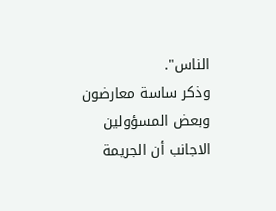الناس".
وذكر ساسة معارضون وبعض المسؤولين الاجانب أن الجريمة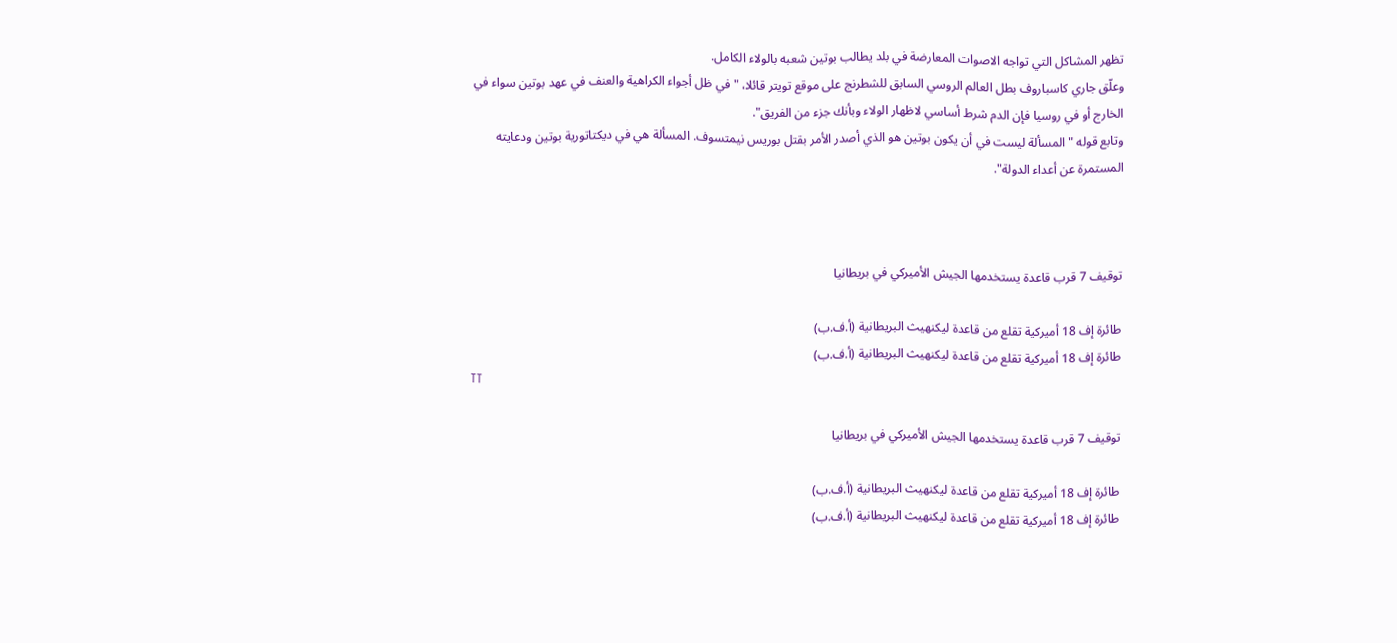تظهر المشاكل التي تواجه الاصوات المعارضة في بلد يطالب بوتين شعبه بالولاء الكامل.
وعلّق جاري كاسباروف بطل العالم الروسي السابق للشطرنج على موقع تويتر قائلا، "في ظل أجواء الكراهية والعنف في عهد بوتين سواء في الخارج أو في روسيا فإن الدم شرط أساسي لاظهار الولاء وبأنك جزء من الفريق".
وتابع قوله "المسألة ليست في أن يكون بوتين هو الذي أصدر الأمر بقتل بوريس نيمتسوف. المسألة هي في ديكتاتورية بوتين ودعايته المستمرة عن أعداء الدولة".



توقيف 7 قرب قاعدة يستخدمها الجيش الأميركي في بريطانيا

طائرة إف 18 أميركية تقلع من قاعدة ليكنهيث البريطانية (أ.ف.ب)
طائرة إف 18 أميركية تقلع من قاعدة ليكنهيث البريطانية (أ.ف.ب)
TT

توقيف 7 قرب قاعدة يستخدمها الجيش الأميركي في بريطانيا

طائرة إف 18 أميركية تقلع من قاعدة ليكنهيث البريطانية (أ.ف.ب)
طائرة إف 18 أميركية تقلع من قاعدة ليكنهيث البريطانية (أ.ف.ب)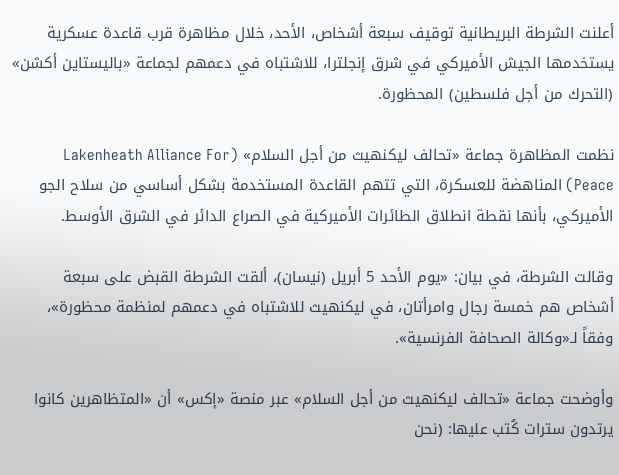أعلنت الشرطة البريطانية توقيف سبعة أشخاص، الأحد، خلال مظاهرة قرب قاعدة عسكرية يستخدمها الجيش الأميركي في شرق إنجلترا، للاشتباه في دعمهم لجماعة «باليستاين أكشن» (التحرك من أجل فلسطين) المحظورة.

نظمت المظاهرة جماعة «تحالف ليكنهيث من أجل السلام» (Lakenheath Alliance For Peace) المناهضة للعسكرة، التي تتهم القاعدة المستخدمة بشكل أساسي من سلاح الجو الأميركي، بأنها نقطة انطلاق الطائرات الأميركية في الصراع الدائر في الشرق الأوسط.

وقالت الشرطة، في بيان: «يوم الأحد 5 أبريل (نيسان)، ألقت الشرطة القبض على سبعة أشخاص هم خمسة رجال وامرأتان، في ليكنهيث للاشتباه في دعمهم لمنظمة محظورة»، وفقاً لـ«وكالة الصحافة الفرنسية».

وأوضحت جماعة «تحالف ليكنهيث من أجل السلام» عبر منصة «إكس» أن «المتظاهرين كانوا يرتدون سترات كُتب عليها: (نحن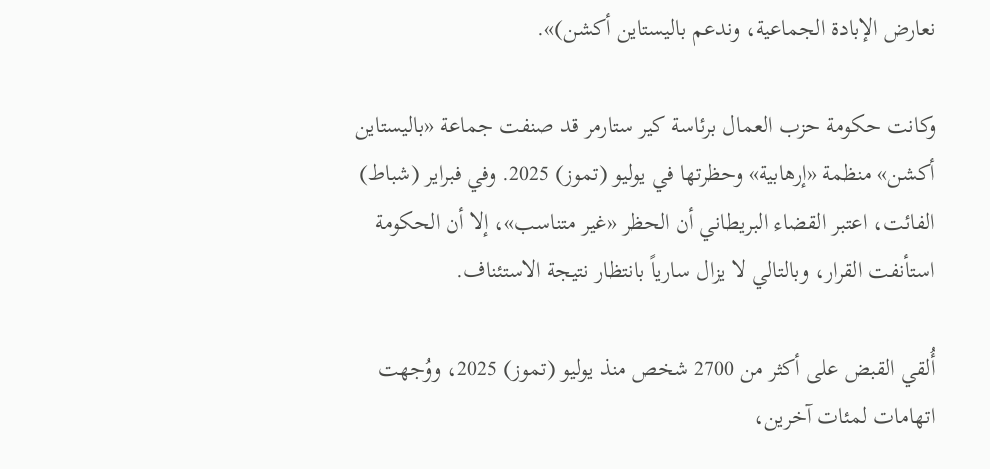نعارض الإبادة الجماعية، وندعم باليستاين أكشن)».

وكانت حكومة حزب العمال برئاسة كير ستارمر قد صنفت جماعة «باليستاين أكشن» منظمة «إرهابية» وحظرتها في يوليو (تموز) 2025. وفي فبراير (شباط) الفائت، اعتبر القضاء البريطاني أن الحظر «غير متناسب»، إلا أن الحكومة استأنفت القرار، وبالتالي لا يزال سارياً بانتظار نتيجة الاستئناف.

أُلقي القبض على أكثر من 2700 شخص منذ يوليو (تموز) 2025، ووُجهت اتهامات لمئات آخرين،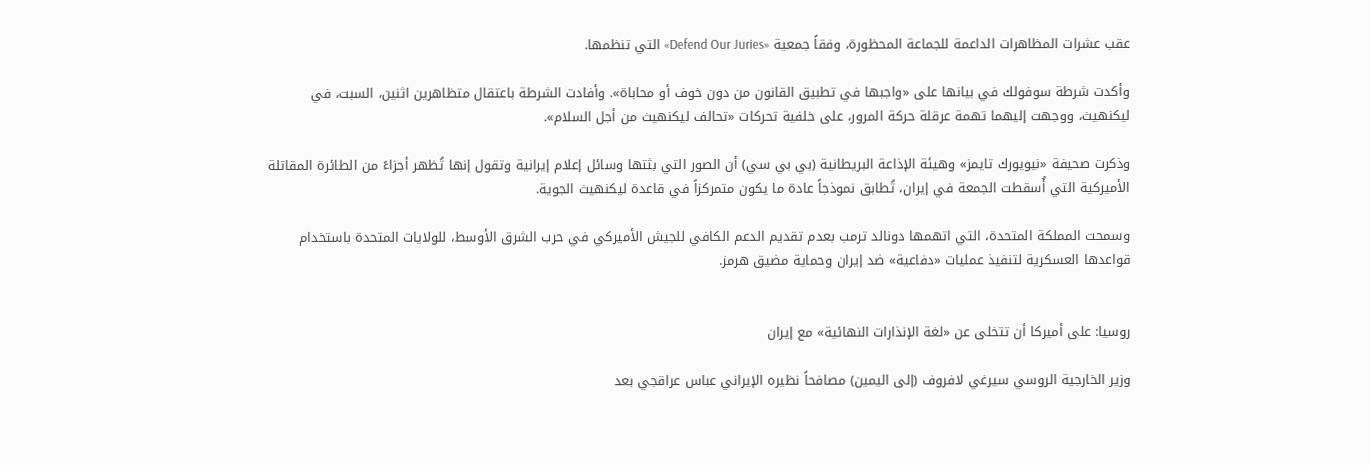عقب عشرات المظاهرات الداعمة للجماعة المحظورة، وفقاً جمعية «Defend Our Juries» التي تنظمها.

وأكدت شرطة سوفولك في بيانها على «واجبها في تطبيق القانون من دون خوف أو محاباة». وأفادت الشرطة باعتقال متظاهرين اثنين، السبت، في ليكنهيث، ووجهت إليهما تهمة عرقلة حركة المرور، على خلفية تحركات «تحالف ليكنهيث من أجل السلام».

وذكرت صحيفة «نيويورك تايمز» وهيئة الإذاعة البريطانية (بي بي سي) أن الصور التي بثتها وسائل إعلام إيرانية وتقول إنها تُظهر أجزاءً من الطائرة المقاتلة الأميركية التي أُسقطت الجمعة في إيران، تُطابق نموذجاً عادة ما يكون متمركزاً في قاعدة ليكنهيث الجوية.

وسمحت المملكة المتحدة، التي اتهمها دونالد ترمب بعدم تقديم الدعم الكافي للجيش الأميركي في حرب الشرق الأوسط، للولايات المتحدة باستخدام قواعدها العسكرية لتنفيذ عمليات «دفاعية» ضد إيران وحماية مضيق هرمز.


روسيا: على أميركا أن تتخلى عن «لغة الإنذارات النهائية» مع إيران

وزير الخارجية الروسي سيرغي لافروف (إلى اليمين) مصافحاً نظيره الإيراني عباس عراقجي بعد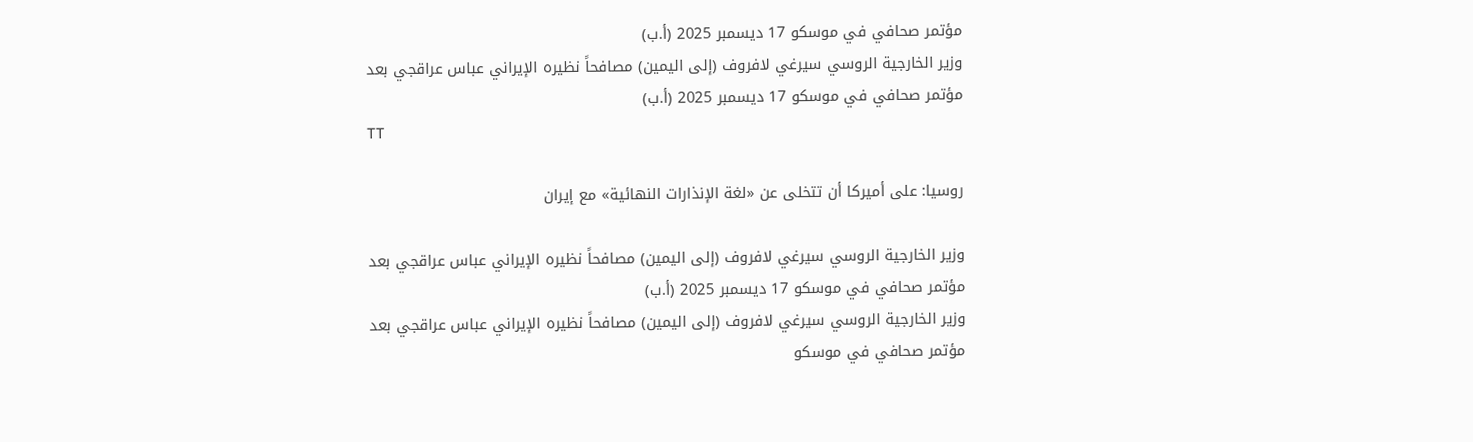مؤتمر صحافي في موسكو 17 ديسمبر 2025 (أ.ب)
وزير الخارجية الروسي سيرغي لافروف (إلى اليمين) مصافحاً نظيره الإيراني عباس عراقجي بعد مؤتمر صحافي في موسكو 17 ديسمبر 2025 (أ.ب)
TT

روسيا: على أميركا أن تتخلى عن «لغة الإنذارات النهائية» مع إيران

وزير الخارجية الروسي سيرغي لافروف (إلى اليمين) مصافحاً نظيره الإيراني عباس عراقجي بعد مؤتمر صحافي في موسكو 17 ديسمبر 2025 (أ.ب)
وزير الخارجية الروسي سيرغي لافروف (إلى اليمين) مصافحاً نظيره الإيراني عباس عراقجي بعد مؤتمر صحافي في موسكو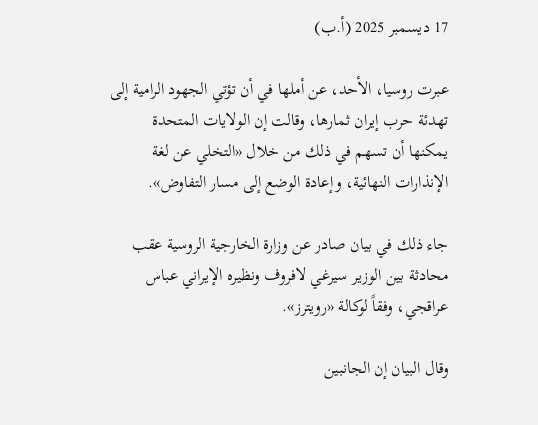17 ديسمبر 2025 (أ.ب)

عبرت روسيا، الأحد، عن أملها في أن تؤتي الجهود الرامية إلى تهدئة حرب إيران ثمارها، وقالت إن الولايات المتحدة يمكنها أن تسهم في ذلك من خلال «التخلي ‌عن لغة الإنذارات ‌النهائية، وإعادة الوضع ‌إلى مسار التفاوض».

جاء ذلك في بيان صادر عن وزارة الخارجية الروسية عقب محادثة بين الوزير سيرغي لافروف ونظيره الإيراني عباس عراقجي، وفقاً لوكالة «رويترز».

وقال البيان إن الجانبين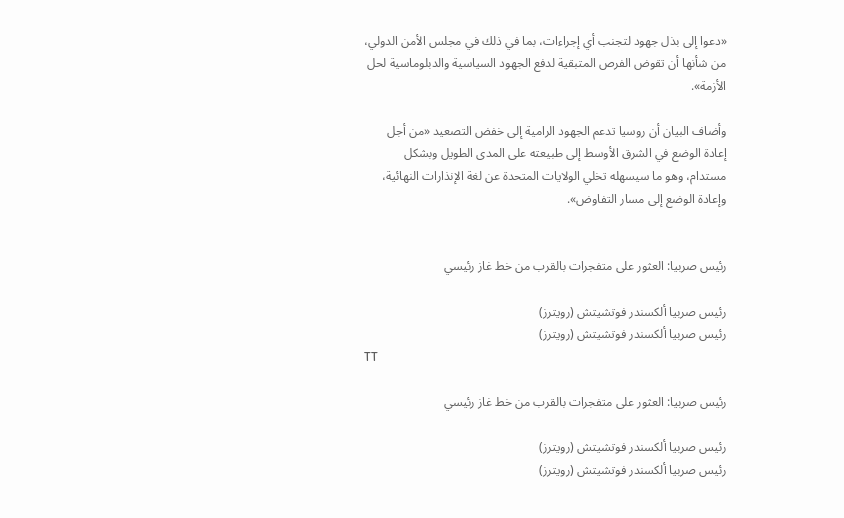«دعوا ‌إلى ‌بذل جهود لتجنب أي ‌إجراءات، بما في ذلك في ‌مجلس الأمن الدولي، من شأنها أن تقوض الفرص المتبقية لدفع الجهود السياسية والدبلوماسية ‌لحل الأزمة».

وأضاف البيان أن روسيا تدعم الجهود الرامية إلى خفض التصعيد «من أجل إعادة الوضع في الشرق الأوسط إلى طبيعته على المدى الطويل وبشكل مستدام، وهو ما سيسهله تخلي الولايات المتحدة عن لغة الإنذارات النهائية، وإعادة الوضع إلى مسار التفاوض».


رئيس صربيا: العثور على متفجرات بالقرب من خط غاز رئيسي

رئيس صربيا ألكسندر فوتشيتش (رويترز)
رئيس صربيا ألكسندر فوتشيتش (رويترز)
TT

رئيس صربيا: العثور على متفجرات بالقرب من خط غاز رئيسي

رئيس صربيا ألكسندر فوتشيتش (رويترز)
رئيس صربيا ألكسندر فوتشيتش (رويترز)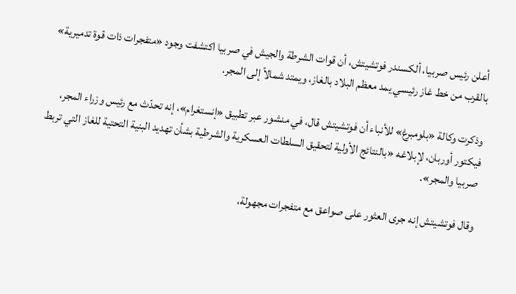أعلن رئيس صربيا، ألكسندر فوتشيتش، أن قوات الشرطة والجيش في صربيا اكتشفت وجود «متفجرات ذات قوة تدميرية» بالقرب من خط غاز رئيسي يمد معظم البلاد بالغاز، ويمتد شمالاً إلى المجر.

وذكرت وكالة «بلومبرغ» للأنباء أن فوتشيتش قال، في منشور عبر تطبيق «إنستغرام»، إنه تحدّث مع رئيس وزراء المجر، فيكتور أوربان، لإبلاغه «بالنتائج الأولية لتحقيق السلطات العسكرية والشرطية بشأن تهديد البنية التحتية للغاز التي تربط صربيا والمجر».

وقال فوتشيتش إنه جرى العثور على صواعق مع متفجرات مجهولة،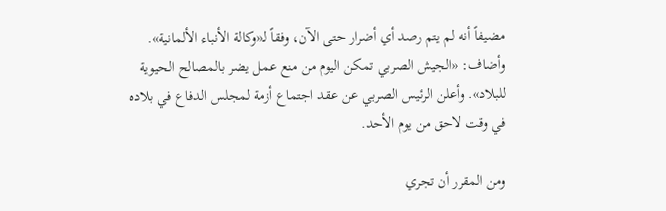مضيفاً أنه لم يتم رصد أي أضرار حتى الآن، وفقاً لـ«وكالة الأنباء الألمانية». وأضاف: «الجيش الصربي تمكن اليوم من منع عمل يضر بالمصالح الحيوية للبلاد». وأعلن الرئيس الصربي عن عقد اجتماع أزمة لمجلس الدفاع في بلاده في وقت لاحق من يوم الأحد.

ومن المقرر أن تجري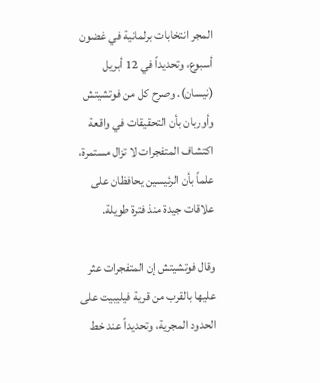المجر انتخابات برلمانية في غضون أسبوع، وتحديداً في 12 أبريل (نيسان). وصرح كل من فوتشيتش وأوربان بأن التحقيقات في واقعة اكتشاف المتفجرات لا تزال مستمرة، علماً بأن الرئيسين يحافظان على علاقات جيدة منذ فترة طويلة.

وقال فوتشيتش إن المتفجرات عثر عليها بالقرب من قرية فيليبيت على الحدود المجرية، وتحديداً عند خط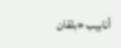أنابيب «بلقان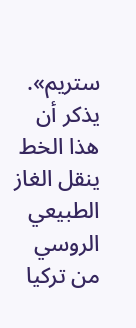ستريم». يذكر أن هذا الخط ينقل الغاز الطبيعي الروسي من تركيا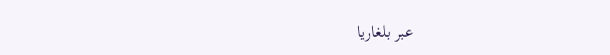عبر بلغاريا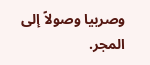وصربيا وصولاً إلى المجر.